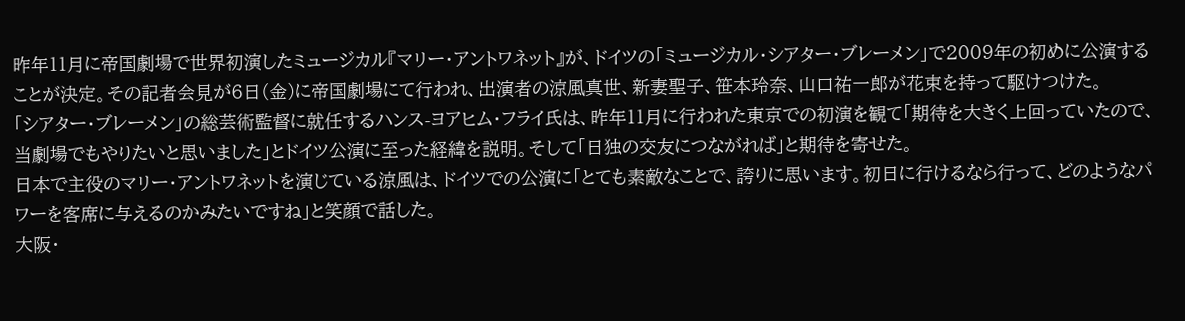昨年11月に帝国劇場で世界初演したミュージカル『マリー・アントワネット』が、ドイツの「ミュージカル・シアター・ブレーメン」で2009年の初めに公演することが決定。その記者会見が6日(金)に帝国劇場にて行われ、出演者の涼風真世、新妻聖子、笹本玲奈、山口祐一郎が花束を持って駆けつけた。
「シアター・ブレーメン」の総芸術監督に就任するハンス-ヨアヒム・フライ氏は、昨年11月に行われた東京での初演を観て「期待を大きく上回っていたので、当劇場でもやりたいと思いました」とドイツ公演に至った経緯を説明。そして「日独の交友につながれば」と期待を寄せた。
日本で主役のマリー・アントワネットを演じている涼風は、ドイツでの公演に「とても素敵なことで、誇りに思います。初日に行けるなら行って、どのようなパワーを客席に与えるのかみたいですね」と笑顔で話した。
大阪・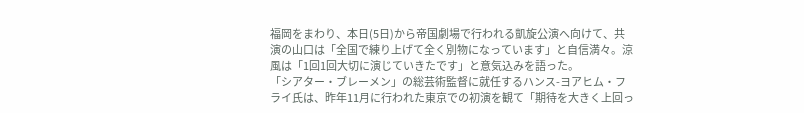福岡をまわり、本日(5日)から帝国劇場で行われる凱旋公演へ向けて、共演の山口は「全国で練り上げて全く別物になっています」と自信満々。涼風は「1回1回大切に演じていきたです」と意気込みを語った。
「シアター・ブレーメン」の総芸術監督に就任するハンス-ヨアヒム・フライ氏は、昨年11月に行われた東京での初演を観て「期待を大きく上回っ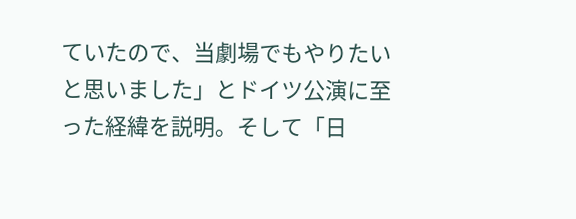ていたので、当劇場でもやりたいと思いました」とドイツ公演に至った経緯を説明。そして「日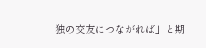独の交友につながれば」と期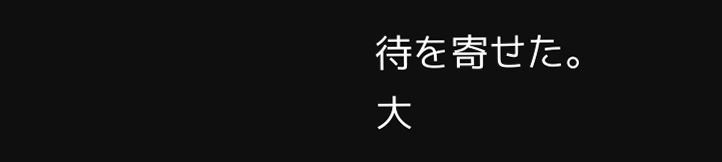待を寄せた。
大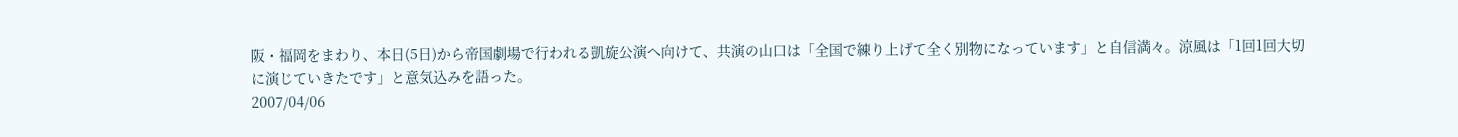阪・福岡をまわり、本日(5日)から帝国劇場で行われる凱旋公演へ向けて、共演の山口は「全国で練り上げて全く別物になっています」と自信満々。涼風は「1回1回大切に演じていきたです」と意気込みを語った。
2007/04/06